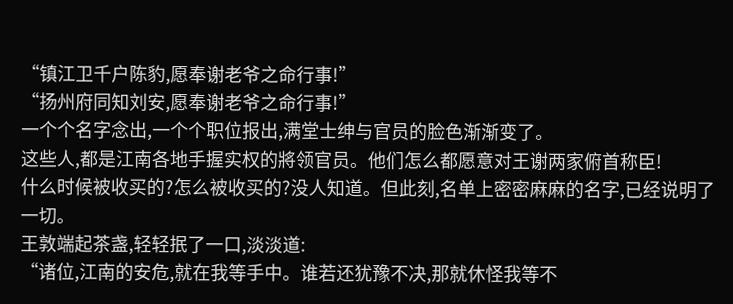“镇江卫千户陈豹,愿奉谢老爷之命行事!”
“扬州府同知刘安,愿奉谢老爷之命行事!”
一个个名字念出,一个个职位报出,满堂士绅与官员的脸色渐渐变了。
这些人,都是江南各地手握实权的將领官员。他们怎么都愿意对王谢两家俯首称臣!
什么时候被收买的?怎么被收买的?没人知道。但此刻,名单上密密麻麻的名字,已经说明了一切。
王敦端起茶盏,轻轻抿了一口,淡淡道:
“诸位,江南的安危,就在我等手中。谁若还犹豫不决,那就休怪我等不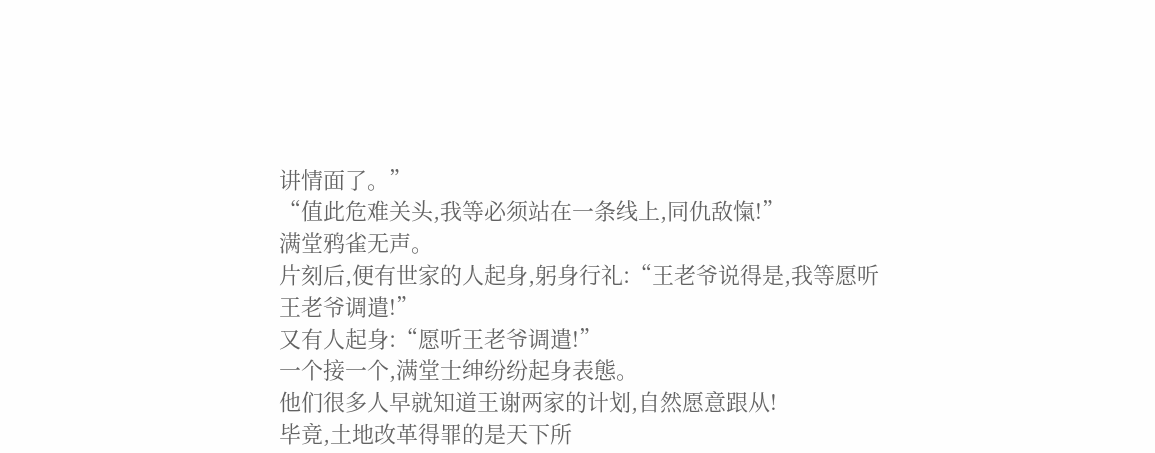讲情面了。”
“值此危难关头,我等必须站在一条线上,同仇敌愾!”
满堂鸦雀无声。
片刻后,便有世家的人起身,躬身行礼:“王老爷说得是,我等愿听王老爷调遣!”
又有人起身:“愿听王老爷调遣!”
一个接一个,满堂士绅纷纷起身表態。
他们很多人早就知道王谢两家的计划,自然愿意跟从!
毕竟,土地改革得罪的是天下所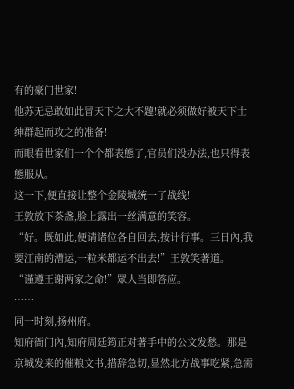有的豪门世家!
他苏无忌敢如此冒天下之大不韙!就必须做好被天下士绅群起而攻之的准备!
而眼看世家们一个个都表態了,官员们没办法,也只得表態服从。
这一下,便直接让整个金陵城统一了战线!
王敦放下茶盏,脸上露出一丝满意的笑容。
“好。既如此,便请诸位各自回去,按计行事。三日內,我要江南的漕运,一粒米都运不出去!”王敦笑著道。
“谨遵王谢两家之命!”眾人当即答应。
……
同一时刻,扬州府。
知府衙门內,知府周廷筠正对著手中的公文发愁。那是京城发来的催粮文书,措辞急切,显然北方战事吃紧,急需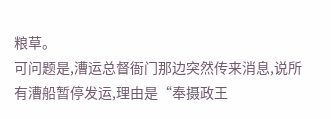粮草。
可问题是,漕运总督衙门那边突然传来消息,说所有漕船暂停发运,理由是“奉摄政王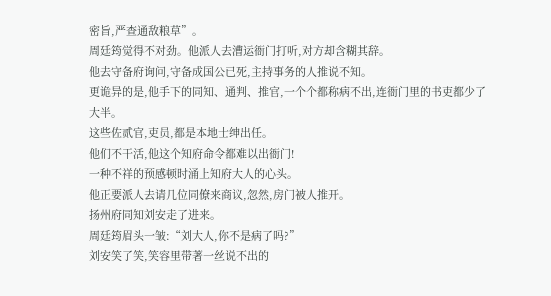密旨,严查通敌粮草”。
周廷筠觉得不对劲。他派人去漕运衙门打听,对方却含糊其辞。
他去守备府询问,守备成国公已死,主持事务的人推说不知。
更诡异的是,他手下的同知、通判、推官,一个个都称病不出,连衙门里的书吏都少了大半。
这些佐贰官,吏员,都是本地士绅出任。
他们不干活,他这个知府命令都难以出衙门!
一种不祥的预感顿时涌上知府大人的心头。
他正要派人去请几位同僚来商议,忽然,房门被人推开。
扬州府同知刘安走了进来。
周廷筠眉头一皱:“刘大人,你不是病了吗?”
刘安笑了笑,笑容里带著一丝说不出的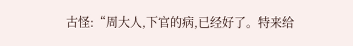古怪:“周大人,下官的病,已经好了。特来给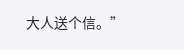大人送个信。”